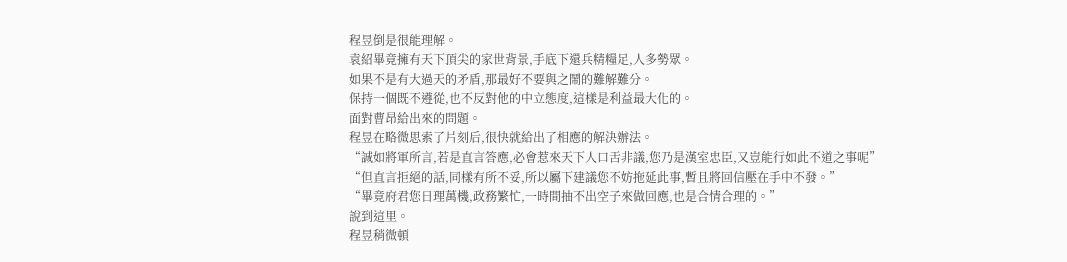程昱倒是很能理解。
袁紹畢竟擁有天下頂尖的家世背景,手底下還兵精糧足,人多勢眾。
如果不是有大過天的矛盾,那最好不要與之鬧的難解難分。
保持一個既不遵從,也不反對他的中立態度,這樣是利益最大化的。
面對曹昂給出來的問題。
程昱在略微思索了片刻后,很快就給出了相應的解決辦法。
“誠如將軍所言,若是直言答應,必會惹來天下人口舌非議,您乃是漢室忠臣,又豈能行如此不道之事呢”
“但直言拒絕的話,同樣有所不妥,所以屬下建議您不妨拖延此事,暫且將回信壓在手中不發。”
“畢竟府君您日理萬機,政務繁忙,一時間抽不出空子來做回應,也是合情合理的。”
說到這里。
程昱稍微頓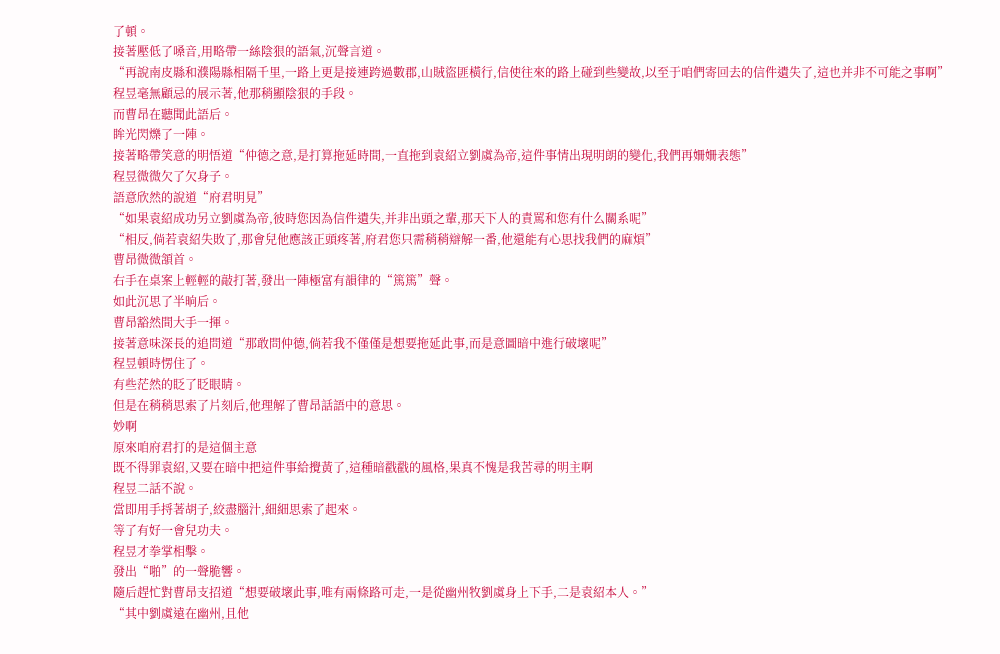了頓。
接著壓低了嗓音,用略帶一絲陰狠的語氣,沉聲言道。
“再說南皮縣和濮陽縣相隔千里,一路上更是接連跨過數郡,山賊盜匪橫行,信使往來的路上碰到些變故,以至于咱們寄回去的信件遺失了,這也并非不可能之事啊”
程昱毫無顧忌的展示著,他那稍顯陰狠的手段。
而曹昂在聽聞此語后。
眸光閃爍了一陣。
接著略帶笑意的明悟道“仲德之意,是打算拖延時間,一直拖到袁紹立劉虞為帝,這件事情出現明朗的變化,我們再姍姍表態”
程昱微微欠了欠身子。
語意欣然的說道“府君明見”
“如果袁紹成功另立劉虞為帝,彼時您因為信件遺失,并非出頭之輩,那天下人的責罵和您有什么關系呢”
“相反,倘若袁紹失敗了,那會兒他應該正頭疼著,府君您只需稍稍辯解一番,他還能有心思找我們的麻煩”
曹昂微微頷首。
右手在桌案上輕輕的敲打著,發出一陣極富有韻律的“篤篤”聲。
如此沉思了半晌后。
曹昂豁然間大手一揮。
接著意味深長的追問道“那敢問仲德,倘若我不僅僅是想要拖延此事,而是意圖暗中進行破壞呢”
程昱頓時愣住了。
有些茫然的眨了眨眼睛。
但是在稍稍思索了片刻后,他理解了曹昂話語中的意思。
妙啊
原來咱府君打的是這個主意
既不得罪袁紹,又要在暗中把這件事給攪黃了,這種暗戳戳的風格,果真不愧是我苦尋的明主啊
程昱二話不說。
當即用手捋著胡子,絞盡腦汁,細細思索了起來。
等了有好一會兒功夫。
程昱才拳掌相擊。
發出“啪”的一聲脆響。
隨后趕忙對曹昂支招道“想要破壞此事,唯有兩條路可走,一是從幽州牧劉虞身上下手,二是袁紹本人。”
“其中劉虞遠在幽州,且他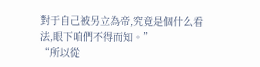對于自己被另立為帝,究竟是個什么看法,眼下咱們不得而知。”
“所以從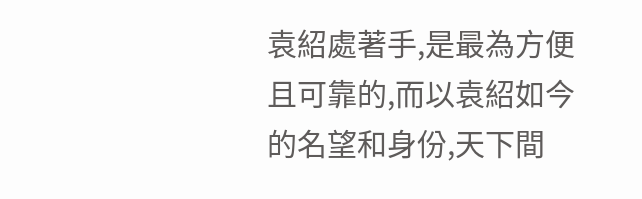袁紹處著手,是最為方便且可靠的,而以袁紹如今的名望和身份,天下間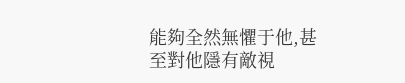能夠全然無懼于他,甚至對他隱有敵視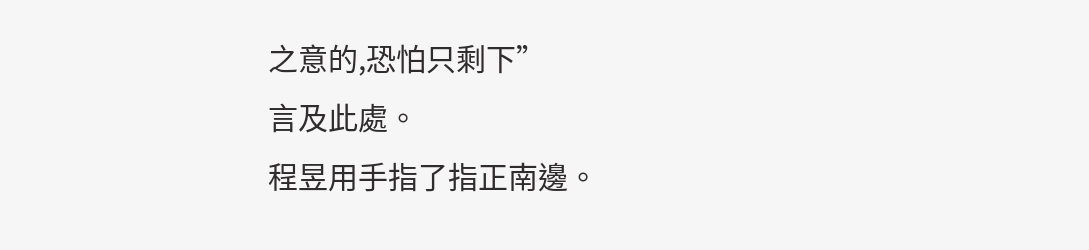之意的,恐怕只剩下”
言及此處。
程昱用手指了指正南邊。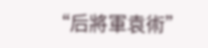“后將軍袁術”